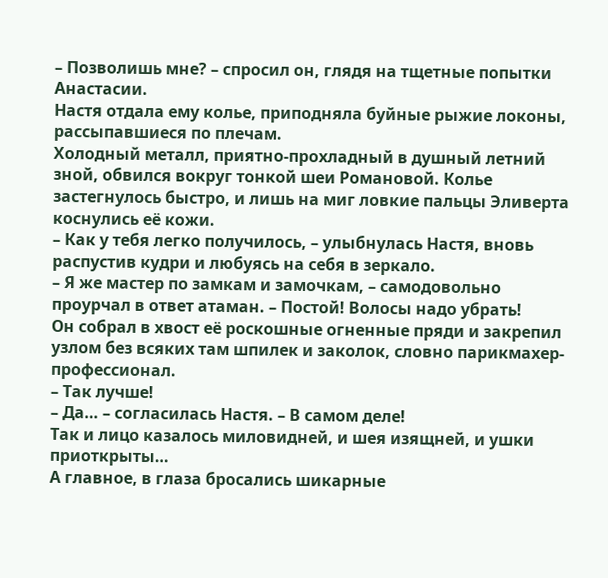– Позволишь мне? – спросил он, глядя на тщетные попытки Анастасии.
Настя отдала ему колье, приподняла буйные рыжие локоны, рассыпавшиеся по плечам.
Холодный металл, приятно-прохладный в душный летний зной, обвился вокруг тонкой шеи Романовой. Колье застегнулось быстро, и лишь на миг ловкие пальцы Эливерта коснулись её кожи.
– Как у тебя легко получилось, – улыбнулась Настя, вновь распустив кудри и любуясь на себя в зеркало.
– Я же мастер по замкам и замочкам, – самодовольно проурчал в ответ атаман. – Постой! Волосы надо убрать!
Он собрал в хвост её роскошные огненные пряди и закрепил узлом без всяких там шпилек и заколок, словно парикмахер-профессионал.
– Так лучше!
– Да… – согласилась Настя. – В самом деле!
Так и лицо казалось миловидней, и шея изящней, и ушки приоткрыты…
А главное, в глаза бросались шикарные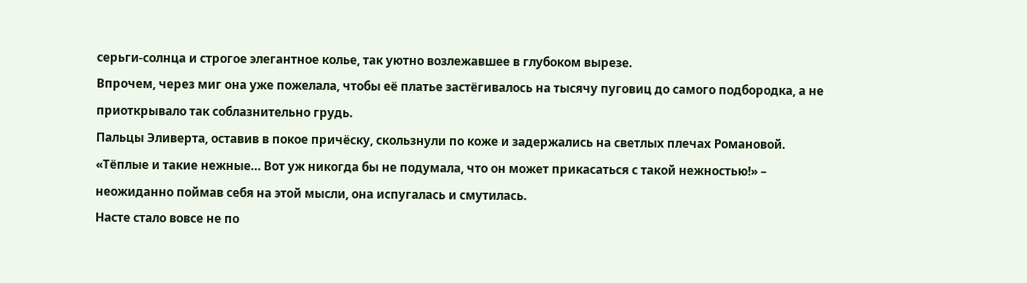серьги-солнца и строгое элегантное колье, так уютно возлежавшее в глубоком вырезе.
Впрочем, через миг она уже пожелала, чтобы её платье застёгивалось на тысячу пуговиц до самого подбородка, а не приоткрывало так соблазнительно грудь.
Пальцы Эливерта, оставив в покое причёску, скользнули по коже и задержались на светлых плечах Романовой.
«Тёплые и такие нежные… Вот уж никогда бы не подумала, что он может прикасаться с такой нежностью!» – неожиданно поймав себя на этой мысли, она испугалась и смутилась.
Насте стало вовсе не по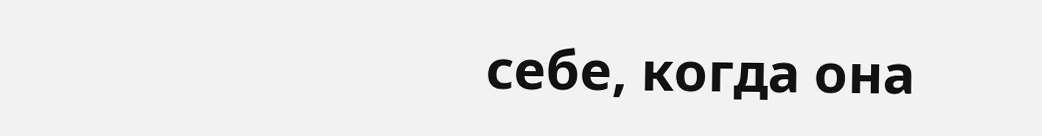себе, когда она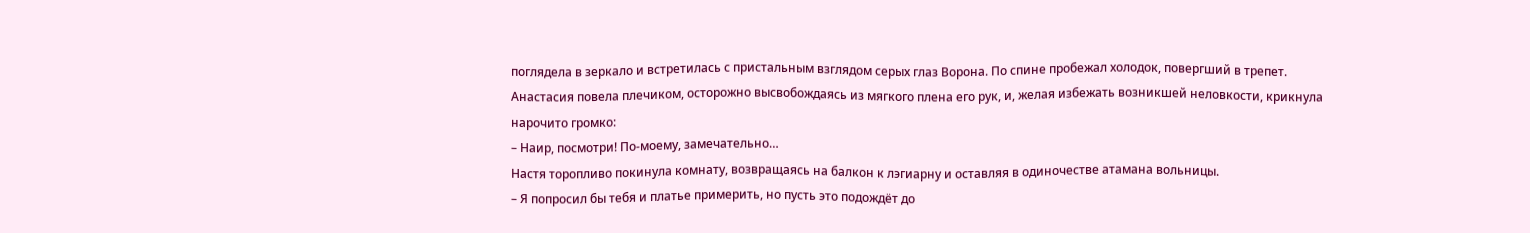поглядела в зеркало и встретилась с пристальным взглядом серых глаз Ворона. По спине пробежал холодок, повергший в трепет.
Анастасия повела плечиком, осторожно высвобождаясь из мягкого плена его рук, и, желая избежать возникшей неловкости, крикнула нарочито громко:
– Наир, посмотри! По-моему, замечательно…
Настя торопливо покинула комнату, возвращаясь на балкон к лэгиарну и оставляя в одиночестве атамана вольницы.
– Я попросил бы тебя и платье примерить, но пусть это подождёт до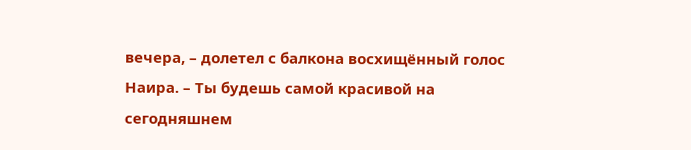вечера, – долетел с балкона восхищённый голос Наира. – Ты будешь самой красивой на сегодняшнем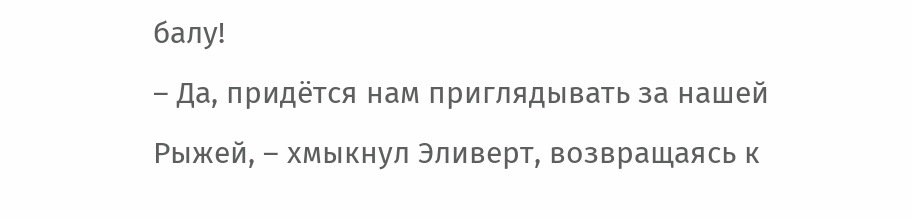балу!
– Да, придётся нам приглядывать за нашей Рыжей, – хмыкнул Эливерт, возвращаясь к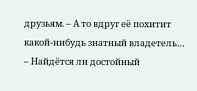друзьям. – А то вдруг её похитит какой-нибудь знатный владетель…
– Найдётся ли достойный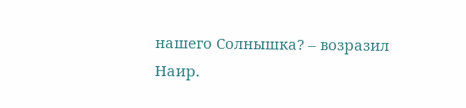нашего Солнышка? – возразил Наир.